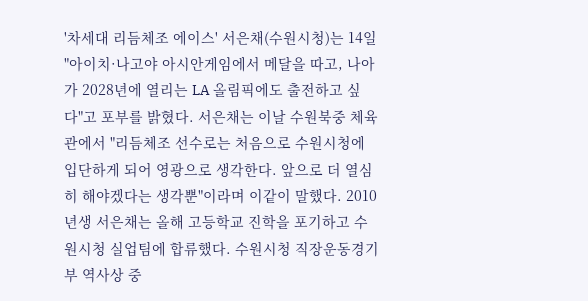'차세대 리듬체조 에이스' 서은채(수원시청)는 14일 "아이치·나고야 아시안게임에서 메달을 따고, 나아가 2028년에 열리는 LA 올림픽에도 출전하고 싶다"고 포부를 밝혔다. 서은채는 이날 수원북중 체육관에서 "리듬체조 선수로는 처음으로 수원시청에 입단하게 되어 영광으로 생각한다. 앞으로 더 열심히 해야겠다는 생각뿐"이라며 이같이 말했다. 2010년생 서은채는 올해 고등학교 진학을 포기하고 수원시청 실업팀에 합류했다. 수원시청 직장운동경기부 역사상 중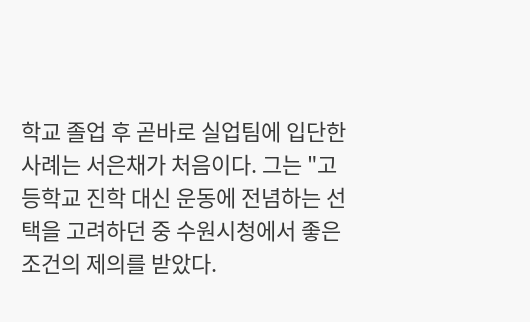학교 졸업 후 곧바로 실업팀에 입단한 사례는 서은채가 처음이다. 그는 "고등학교 진학 대신 운동에 전념하는 선택을 고려하던 중 수원시청에서 좋은 조건의 제의를 받았다.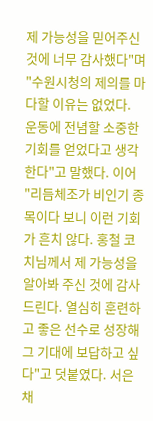제 가능성을 믿어주신 것에 너무 감사했다"며 "수원시청의 제의를 마다할 이유는 없었다. 운동에 전념할 소중한 기회를 얻었다고 생각한다"고 말했다. 이어 "리듬체조가 비인기 종목이다 보니 이런 기회가 흔치 않다. 홍철 코치님께서 제 가능성을 알아봐 주신 것에 감사드린다. 열심히 훈련하고 좋은 선수로 성장해 그 기대에 보답하고 싶다"고 덧붙였다. 서은채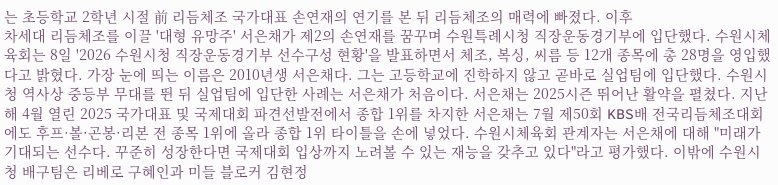는 초등학교 2학년 시절 前 리듬체조 국가대표 손연재의 연기를 본 뒤 리듬체조의 매력에 빠졌다. 이후
차세대 리듬체조를 이끌 '대형 유망주' 서은채가 제2의 손연재를 꿈꾸며 수원특례시청 직장운동경기부에 입단했다. 수원시체육회는 8일 '2026 수원시청 직장운동경기부 선수구성 현황'을 발표하면서 체조, 복싱, 씨름 등 12개 종목에 총 28명을 영입했다고 밝혔다. 가장 눈에 띄는 이름은 2010년생 서은채다. 그는 고등학교에 진학하지 않고 곧바로 실업팀에 입단했다. 수원시청 역사상 중등부 무대를 뛴 뒤 실업팀에 입단한 사례는 서은채가 처음이다. 서은채는 2025시즌 뛰어난 활약을 펼쳤다. 지난해 4월 열린 2025 국가대표 및 국제대회 파견선발전에서 종합 1위를 차지한 서은채는 7월 제50회 KBS배 전국리듬체조대회에도 후프·볼·곤봉·리본 전 종목 1위에 올라 종합 1위 타이틀을 손에 넣었다. 수원시체육회 관계자는 서은채에 대해 "미래가 기대되는 선수다. 꾸준히 성장한다면 국제대회 입상까지 노려볼 수 있는 재능을 갖추고 있다"라고 평가했다. 이밖에 수원시청 배구팀은 리베로 구혜인과 미들 블로커 김현정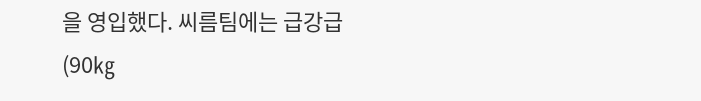을 영입했다. 씨름팀에는 급강급(90㎏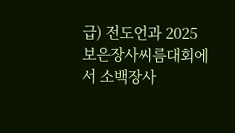급) 전도언과 2025 보은장사씨름대회에서 소백장사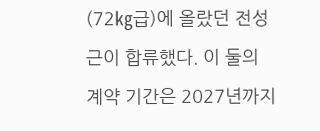(72㎏급)에 올랐던 전성근이 합류했다. 이 둘의 계약 기간은 2027년까지